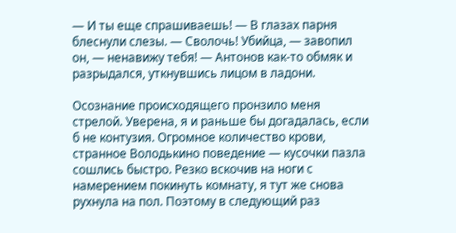— И ты еще спрашиваешь! — В глазах парня блеснули слезы. — Сволочь! Убийца, — завопил он, — ненавижу тебя! — Антонов как-то обмяк и разрыдался, уткнувшись лицом в ладони.

Осознание происходящего пронзило меня стрелой. Уверена, я и раньше бы догадалась, если б не контузия. Огромное количество крови, странное Володькино поведение — кусочки пазла сошлись быстро. Резко вскочив на ноги с намерением покинуть комнату, я тут же снова рухнула на пол. Поэтому в следующий раз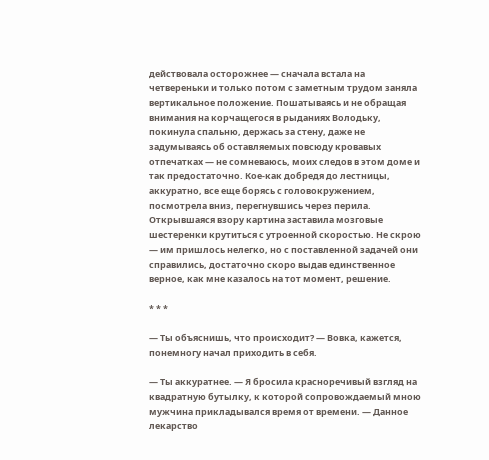действовала осторожнее — сначала встала на четвереньки и только потом с заметным трудом заняла вертикальное положение. Пошатываясь и не обращая внимания на корчащегося в рыданиях Володьку, покинула спальню, держась за стену, даже не задумываясь об оставляемых повсюду кровавых отпечатках — не сомневаюсь, моих следов в этом доме и так предостаточно. Кое-как добредя до лестницы, аккуратно, все еще борясь с головокружением, посмотрела вниз, перегнувшись через перила. Открывшаяся взору картина заставила мозговые шестеренки крутиться с утроенной скоростью. Не скрою — им пришлось нелегко, но с поставленной задачей они справились, достаточно скоро выдав единственное верное, как мне казалось на тот момент, решение.

* * *

— Ты объяснишь, что происходит? — Вовка, кажется, понемногу начал приходить в себя.

— Ты аккуратнее. — Я бросила красноречивый взгляд на квадратную бутылку, к которой сопровождаемый мною мужчина прикладывался время от времени. — Данное лекарство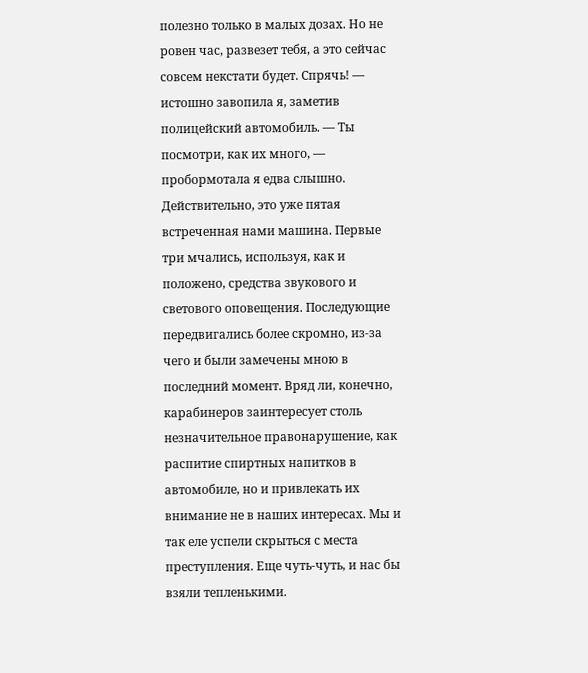полезно только в малых дозах. Но не ровен час, развезет тебя, а это сейчас совсем некстати будет. Спрячь! — истошно завопила я, заметив полицейский автомобиль. — Ты посмотри, как их много, — пробормотала я едва слышно. Действительно, это уже пятая встреченная нами машина. Первые три мчались, используя, как и положено, средства звукового и светового оповещения. Последующие передвигались более скромно, из-за чего и были замечены мною в последний момент. Вряд ли, конечно, карабинеров заинтересует столь незначительное правонарушение, как распитие спиртных напитков в автомобиле, но и привлекать их внимание не в наших интересах. Мы и так еле успели скрыться с места преступления. Еще чуть-чуть, и нас бы взяли тепленькими.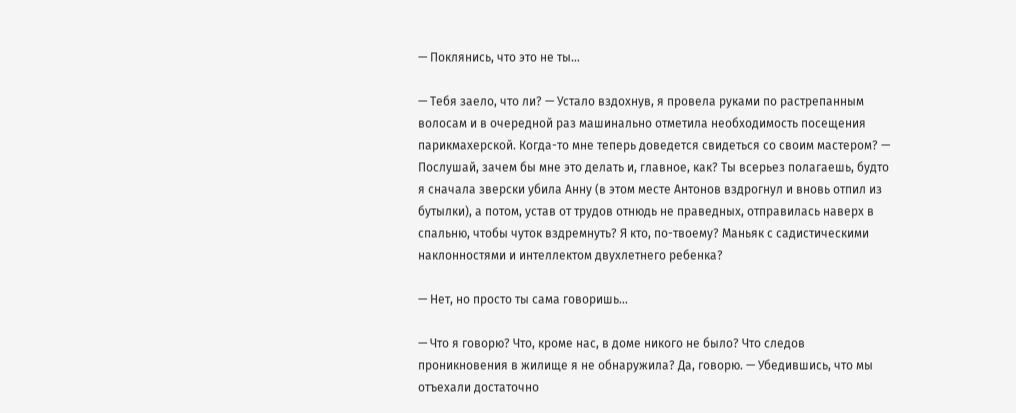— Поклянись, что это не ты…

— Тебя заело, что ли? — Устало вздохнув, я провела руками по растрепанным волосам и в очередной раз машинально отметила необходимость посещения парикмахерской. Когда-то мне теперь доведется свидеться со своим мастером? — Послушай, зачем бы мне это делать и, главное, как? Ты всерьез полагаешь, будто я сначала зверски убила Анну (в этом месте Антонов вздрогнул и вновь отпил из бутылки), а потом, устав от трудов отнюдь не праведных, отправилась наверх в спальню, чтобы чуток вздремнуть? Я кто, по-твоему? Маньяк с садистическими наклонностями и интеллектом двухлетнего ребенка?

— Нет, но просто ты сама говоришь…

— Что я говорю? Что, кроме нас, в доме никого не было? Что следов проникновения в жилище я не обнаружила? Да, говорю. — Убедившись, что мы отъехали достаточно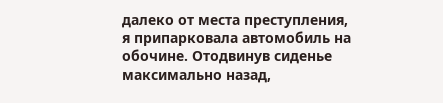далеко от места преступления, я припарковала автомобиль на обочине. Отодвинув сиденье максимально назад,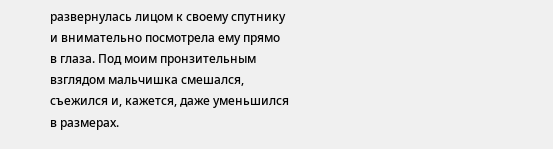развернулась лицом к своему спутнику и внимательно посмотрела ему прямо в глаза. Под моим пронзительным взглядом мальчишка смешался, съежился и, кажется, даже уменьшился в размерах.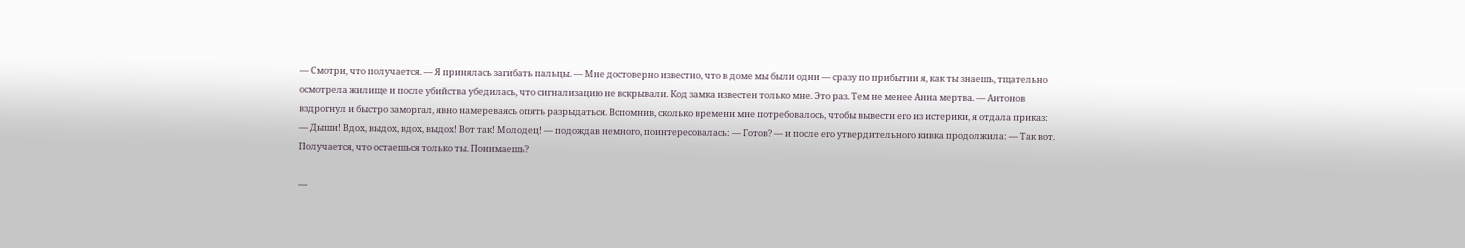— Смотри, что получается. — Я принялась загибать пальцы. — Мне достоверно известно, что в доме мы были одни — сразу по прибытии я, как ты знаешь, тщательно осмотрела жилище и после убийства убедилась, что сигнализацию не вскрывали. Код замка известен только мне. Это раз. Тем не менее Анна мертва. — Антонов вздрогнул и быстро заморгал, явно намереваясь опять разрыдаться. Вспомнив, сколько времени мне потребовалось, чтобы вывести его из истерики, я отдала приказ: — Дыши! Вдох, выдох, вдох, выдох! Вот так! Молодец! — подождав немного, поинтересовалась: — Готов? — и после его утвердительного кивка продолжила: — Так вот. Получается, что остаешься только ты. Понимаешь?

—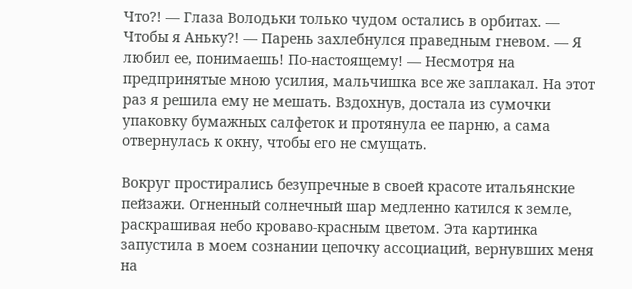Что?! — Глаза Володьки только чудом остались в орбитах. — Чтобы я Аньку?! — Парень захлебнулся праведным гневом. — Я любил ее, понимаешь! По-настоящему! — Несмотря на предпринятые мною усилия, мальчишка все же заплакал. На этот раз я решила ему не мешать. Вздохнув, достала из сумочки упаковку бумажных салфеток и протянула ее парню, а сама отвернулась к окну, чтобы его не смущать.

Вокруг простирались безупречные в своей красоте итальянские пейзажи. Огненный солнечный шар медленно катился к земле, раскрашивая небо кроваво-красным цветом. Эта картинка запустила в моем сознании цепочку ассоциаций, вернувших меня на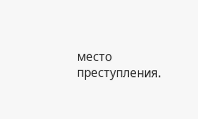место преступления.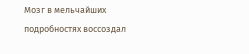Мозг в мельчайших подробностях воссоздал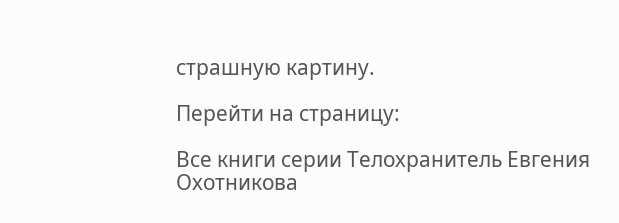страшную картину.

Перейти на страницу:

Все книги серии Телохранитель Евгения Охотникова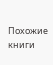Похожие книги